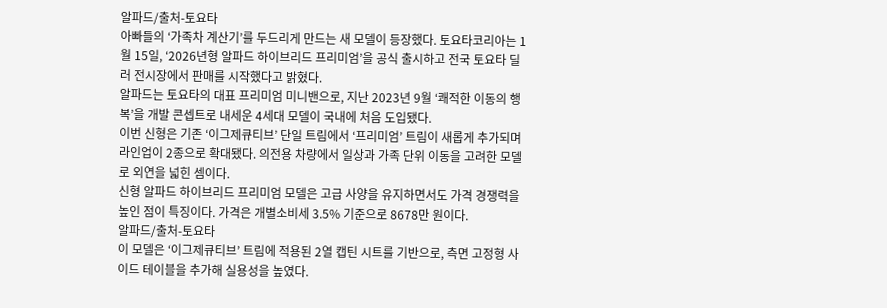알파드/출처-토요타
아빠들의 ‘가족차 계산기’를 두드리게 만드는 새 모델이 등장했다. 토요타코리아는 1월 15일, ‘2026년형 알파드 하이브리드 프리미엄’을 공식 출시하고 전국 토요타 딜러 전시장에서 판매를 시작했다고 밝혔다.
알파드는 토요타의 대표 프리미엄 미니밴으로, 지난 2023년 9월 ‘쾌적한 이동의 행복’을 개발 콘셉트로 내세운 4세대 모델이 국내에 처음 도입됐다.
이번 신형은 기존 ‘이그제큐티브’ 단일 트림에서 ‘프리미엄’ 트림이 새롭게 추가되며 라인업이 2종으로 확대됐다. 의전용 차량에서 일상과 가족 단위 이동을 고려한 모델로 외연을 넓힌 셈이다.
신형 알파드 하이브리드 프리미엄 모델은 고급 사양을 유지하면서도 가격 경쟁력을 높인 점이 특징이다. 가격은 개별소비세 3.5% 기준으로 8678만 원이다.
알파드/출처-토요타
이 모델은 ‘이그제큐티브’ 트림에 적용된 2열 캡틴 시트를 기반으로, 측면 고정형 사이드 테이블을 추가해 실용성을 높였다.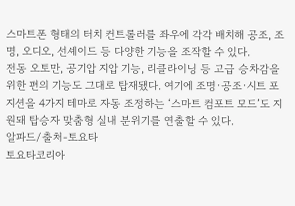스마트폰 형태의 터치 컨트롤러를 좌우에 각각 배치해 공조, 조명, 오디오, 선셰이드 등 다양한 기능을 조작할 수 있다.
전동 오토만, 공기압 지압 기능, 리클라이닝 등 고급 승차감을 위한 편의 기능도 그대로 탑재됐다. 여기에 조명·공조·시트 포지션을 4가지 테마로 자동 조정하는 ‘스마트 컴포트 모드’도 지원돼 탑승자 맞춤형 실내 분위기를 연출할 수 있다.
알파드/출처-토요타
토요타코리아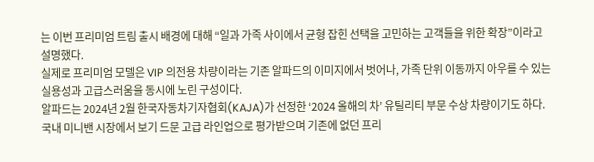는 이번 프리미엄 트림 출시 배경에 대해 “일과 가족 사이에서 균형 잡힌 선택을 고민하는 고객들을 위한 확장”이라고 설명했다.
실제로 프리미엄 모델은 VIP 의전용 차량이라는 기존 알파드의 이미지에서 벗어나, 가족 단위 이동까지 아우를 수 있는 실용성과 고급스러움을 동시에 노린 구성이다.
알파드는 2024년 2월 한국자동차기자협회(KAJA)가 선정한 ‘2024 올해의 차’ 유틸리티 부문 수상 차량이기도 하다. 국내 미니밴 시장에서 보기 드문 고급 라인업으로 평가받으며 기존에 없던 프리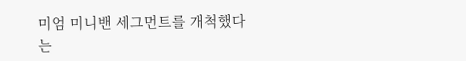미엄 미니밴 세그먼트를 개척했다는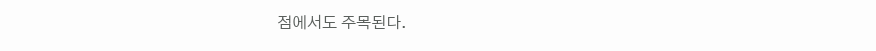점에서도 주목된다.